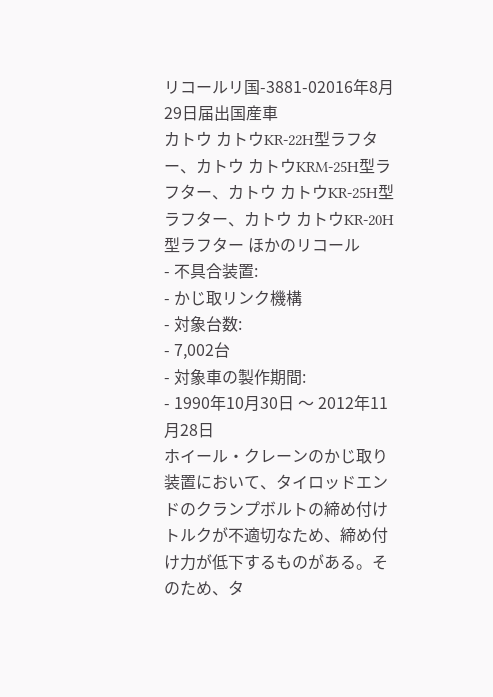リコールリ国-3881-02016年8月29日届出国産車
カトウ カトウKR-22H型ラフター、カトウ カトウKRM-25H型ラフター、カトウ カトウKR-25H型ラフター、カトウ カトウKR-20H型ラフター ほかのリコール
- 不具合装置:
- かじ取リンク機構
- 対象台数:
- 7,002台
- 対象車の製作期間:
- 1990年10月30日 〜 2012年11月28日
ホイール・クレーンのかじ取り装置において、タイロッドエンドのクランプボルトの締め付けトルクが不適切なため、締め付け力が低下するものがある。そのため、タ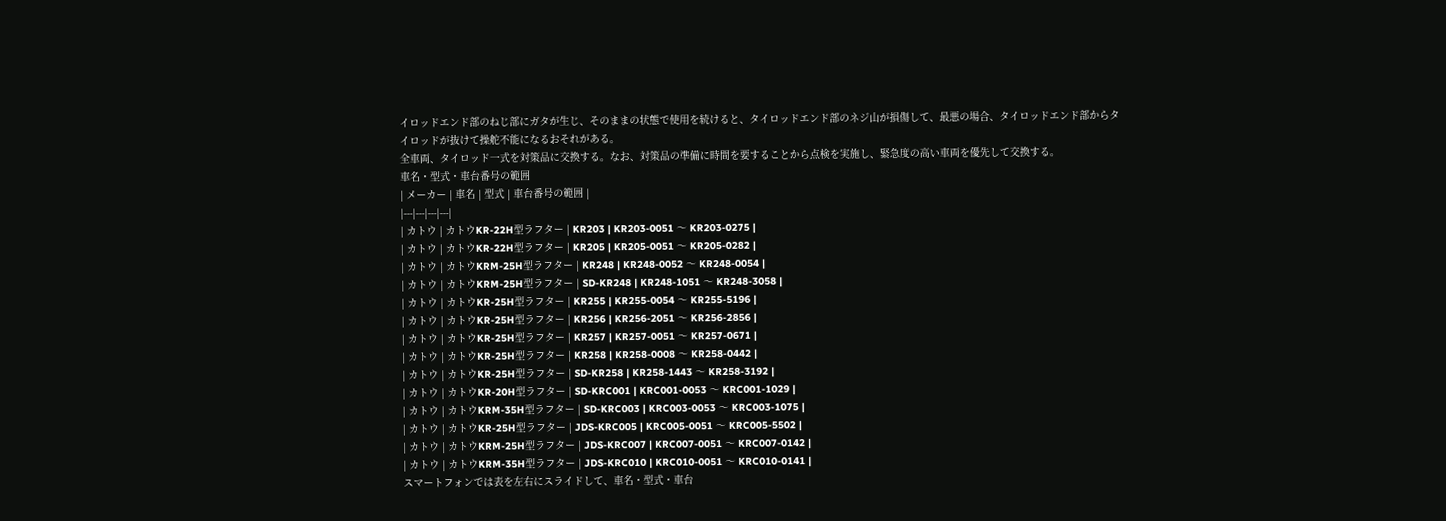イロッドエンド部のねじ部にガタが生じ、そのままの状態で使用を続けると、タイロッドエンド部のネジ山が損傷して、最悪の場合、タイロッドエンド部からタイロッドが抜けて操舵不能になるおそれがある。
全車両、タイロッド一式を対策品に交換する。なお、対策品の準備に時間を要することから点検を実施し、緊急度の高い車両を優先して交換する。
車名・型式・車台番号の範囲
| メーカー | 車名 | 型式 | 車台番号の範囲 |
|---|---|---|---|
| カトウ | カトウKR-22H型ラフター | KR203 | KR203-0051 〜 KR203-0275 |
| カトウ | カトウKR-22H型ラフター | KR205 | KR205-0051 〜 KR205-0282 |
| カトウ | カトウKRM-25H型ラフター | KR248 | KR248-0052 〜 KR248-0054 |
| カトウ | カトウKRM-25H型ラフター | SD-KR248 | KR248-1051 〜 KR248-3058 |
| カトウ | カトウKR-25H型ラフター | KR255 | KR255-0054 〜 KR255-5196 |
| カトウ | カトウKR-25H型ラフター | KR256 | KR256-2051 〜 KR256-2856 |
| カトウ | カトウKR-25H型ラフター | KR257 | KR257-0051 〜 KR257-0671 |
| カトウ | カトウKR-25H型ラフター | KR258 | KR258-0008 〜 KR258-0442 |
| カトウ | カトウKR-25H型ラフター | SD-KR258 | KR258-1443 〜 KR258-3192 |
| カトウ | カトウKR-20H型ラフター | SD-KRC001 | KRC001-0053 〜 KRC001-1029 |
| カトウ | カトウKRM-35H型ラフター | SD-KRC003 | KRC003-0053 〜 KRC003-1075 |
| カトウ | カトウKR-25H型ラフター | JDS-KRC005 | KRC005-0051 〜 KRC005-5502 |
| カトウ | カトウKRM-25H型ラフター | JDS-KRC007 | KRC007-0051 〜 KRC007-0142 |
| カトウ | カトウKRM-35H型ラフター | JDS-KRC010 | KRC010-0051 〜 KRC010-0141 |
スマートフォンでは表を左右にスライドして、車名・型式・車台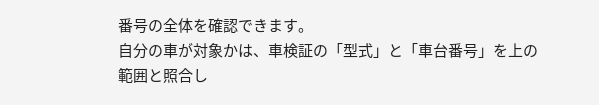番号の全体を確認できます。
自分の車が対象かは、車検証の「型式」と「車台番号」を上の範囲と照合し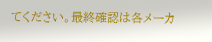てください。最終確認は各メーカ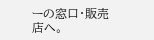ーの窓口・販売店へ。